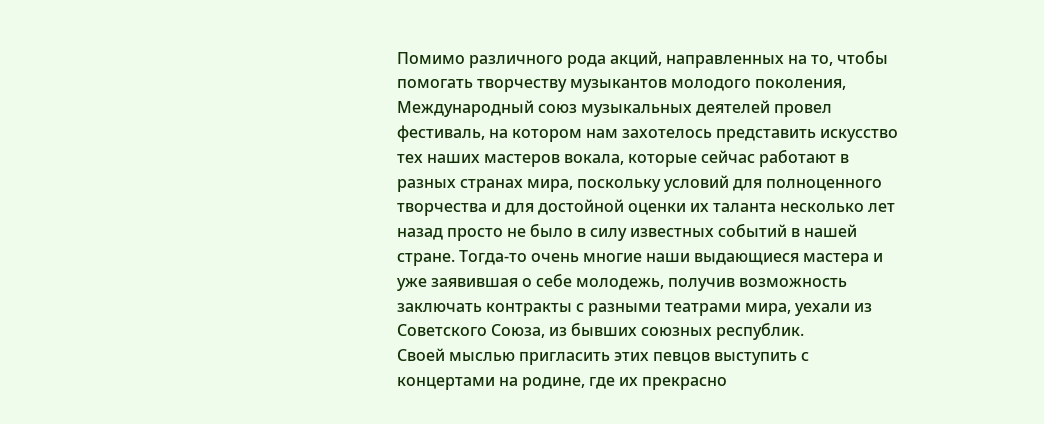Помимо различного рода акций, направленных на то, чтобы помогать творчеству музыкантов молодого поколения, Международный союз музыкальных деятелей провел фестиваль, на котором нам захотелось представить искусство тех наших мастеров вокала, которые сейчас работают в разных странах мира, поскольку условий для полноценного творчества и для достойной оценки их таланта несколько лет назад просто не было в силу известных событий в нашей стране. Тогда-то очень многие наши выдающиеся мастера и уже заявившая о себе молодежь, получив возможность заключать контракты с разными театрами мира, уехали из Советского Союза, из бывших союзных республик.
Своей мыслью пригласить этих певцов выступить с концертами на родине, где их прекрасно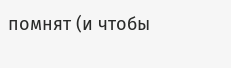помнят (и чтобы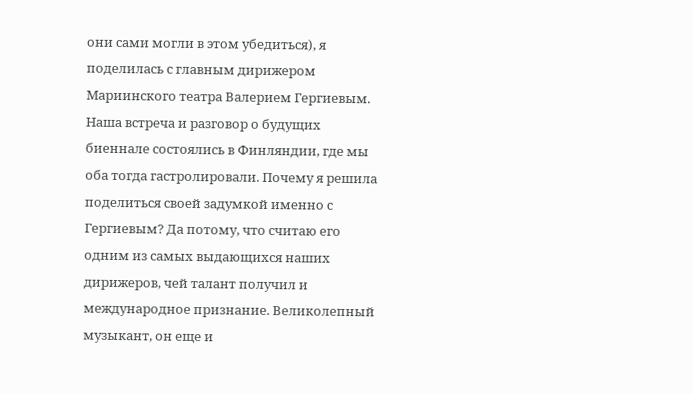они сами могли в этом убедиться), я поделилась с главным дирижером Мариинского театра Валерием Гергиевым. Наша встреча и разговор о будущих биеннале состоялись в Финляндии, где мы оба тогда гастролировали. Почему я решила поделиться своей задумкой именно с Гергиевым? Да потому, что считаю его одним из самых выдающихся наших дирижеров, чей талант получил и международное признание. Великолепный музыкант, он еще и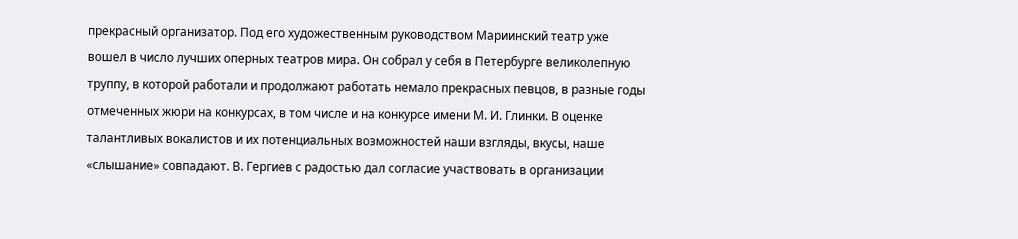прекрасный организатор. Под его художественным руководством Мариинский театр уже вошел в число лучших оперных театров мира. Он собрал у себя в Петербурге великолепную труппу, в которой работали и продолжают работать немало прекрасных певцов, в разные годы отмеченных жюри на конкурсах, в том числе и на конкурсе имени М. И. Глинки. В оценке талантливых вокалистов и их потенциальных возможностей наши взгляды, вкусы, наше «слышание» совпадают. В. Гергиев с радостью дал согласие участвовать в организации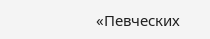«Певческих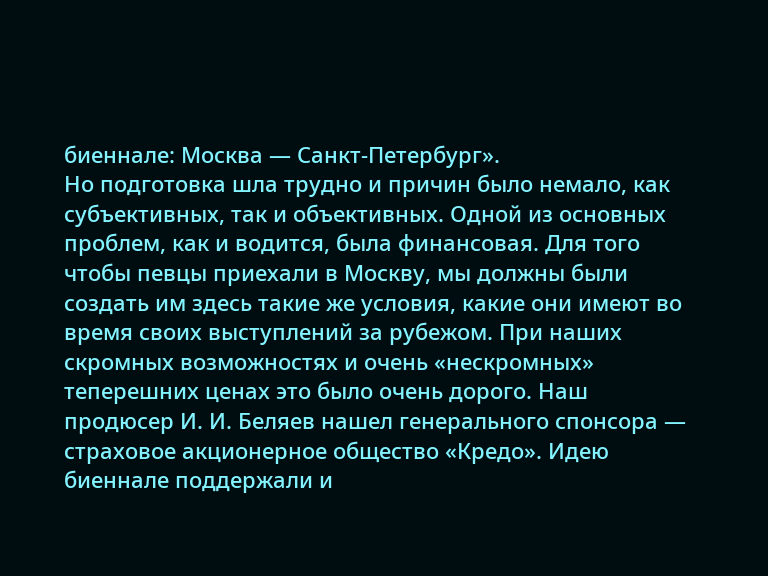биеннале: Москва — Санкт-Петербург».
Но подготовка шла трудно и причин было немало, как субъективных, так и объективных. Одной из основных проблем, как и водится, была финансовая. Для того чтобы певцы приехали в Москву, мы должны были создать им здесь такие же условия, какие они имеют во время своих выступлений за рубежом. При наших скромных возможностях и очень «нескромных» теперешних ценах это было очень дорого. Наш продюсер И. И. Беляев нашел генерального спонсора — страховое акционерное общество «Кредо». Идею биеннале поддержали и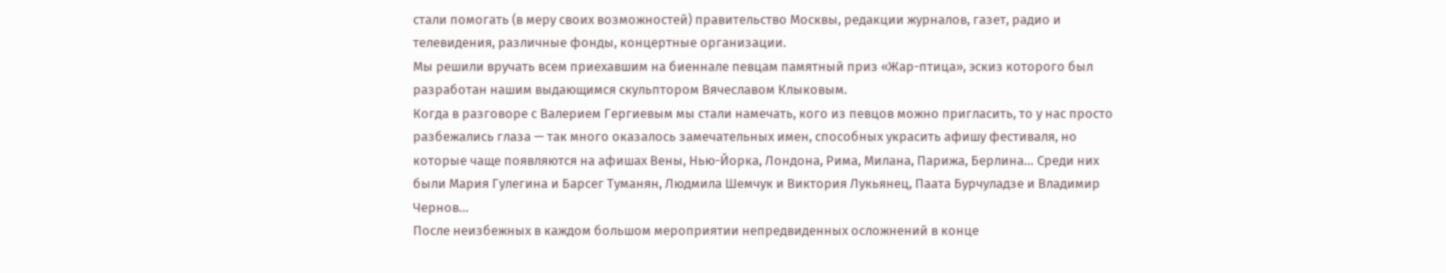стали помогать (в меру своих возможностей) правительство Москвы, редакции журналов, газет, радио и телевидения, различные фонды, концертные организации.
Мы решили вручать всем приехавшим на биеннале певцам памятный приз «Жар-птица», эскиз которого был разработан нашим выдающимся скульптором Вячеславом Клыковым.
Когда в разговоре с Валерием Гергиевым мы стали намечать, кого из певцов можно пригласить, то у нас просто разбежались глаза — так много оказалось замечательных имен, способных украсить афишу фестиваля, но которые чаще появляются на афишах Вены, Нью-Йорка, Лондона, Рима, Милана, Парижа, Берлина… Среди них были Мария Гулегина и Барсег Туманян, Людмила Шемчук и Виктория Лукьянец, Паата Бурчуладзе и Владимир Чернов…
После неизбежных в каждом большом мероприятии непредвиденных осложнений в конце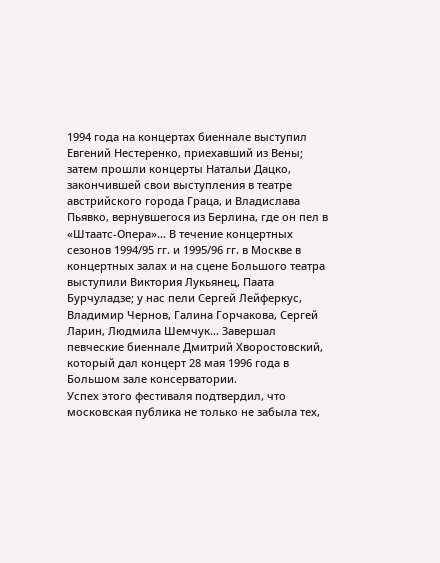1994 года на концертах биеннале выступил Евгений Нестеренко, приехавший из Вены; затем прошли концерты Натальи Дацко, закончившей свои выступления в театре австрийского города Граца, и Владислава Пьявко, вернувшегося из Берлина, где он пел в «Штаатс-Опера»… В течение концертных сезонов 1994/95 гг. и 1995/96 гг. в Москве в концертных залах и на сцене Большого театра выступили Виктория Лукьянец, Паата Бурчуладзе; у нас пели Сергей Лейферкус, Владимир Чернов, Галина Горчакова, Сергей Ларин, Людмила Шемчук… Завершал певческие биеннале Дмитрий Хворостовский, который дал концерт 28 мая 1996 года в Большом зале консерватории.
Успех этого фестиваля подтвердил, что московская публика не только не забыла тех,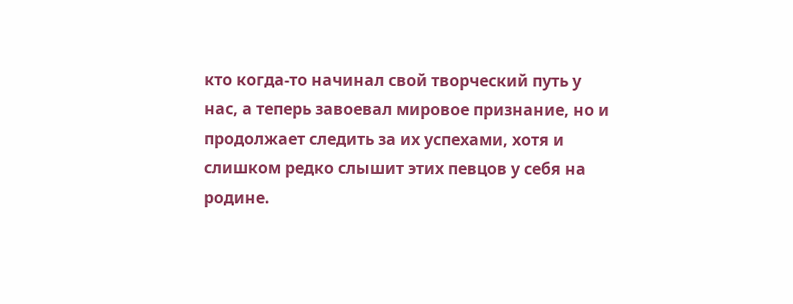кто когда-то начинал свой творческий путь у нас, а теперь завоевал мировое признание, но и продолжает следить за их успехами, хотя и слишком редко слышит этих певцов у себя на родине.